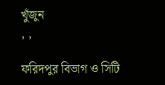খুঁজুন
, ,

ফরিদপুর বিভাগ ও সিটি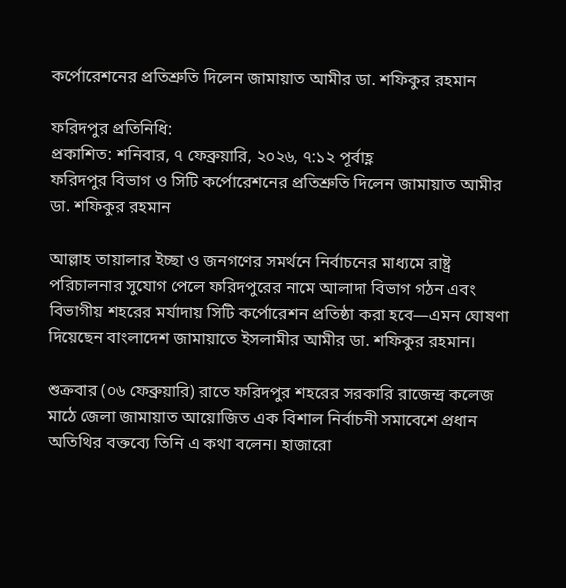কর্পোরেশনের প্রতিশ্রুতি দিলেন জামায়াত আমীর ডা. শফিকুর রহমান

ফরিদপুর প্রতিনিধি:
প্রকাশিত: শনিবার, ৭ ফেব্রুয়ারি, ২০২৬, ৭:১২ পূর্বাহ্ণ
ফরিদপুর বিভাগ ও সিটি কর্পোরেশনের প্রতিশ্রুতি দিলেন জামায়াত আমীর ডা. শফিকুর রহমান

আল্লাহ তায়ালার ইচ্ছা ও জনগণের সমর্থনে নির্বাচনের মাধ্যমে রাষ্ট্র পরিচালনার সুযোগ পেলে ফরিদপুরের নামে আলাদা বিভাগ গঠন এবং বিভাগীয় শহরের মর্যাদায় সিটি কর্পোরেশন প্রতিষ্ঠা করা হবে—এমন ঘোষণা দিয়েছেন বাংলাদেশ জামায়াতে ইসলামীর আমীর ডা. শফিকুর রহমান।

শুক্রবার (০৬ ফেব্রুয়ারি) রাতে ফরিদপুর শহরের সরকারি রাজেন্দ্র কলেজ মাঠে জেলা জামায়াত আয়োজিত এক বিশাল নির্বাচনী সমাবেশে প্রধান অতিথির বক্তব্যে তিনি এ কথা বলেন। হাজারো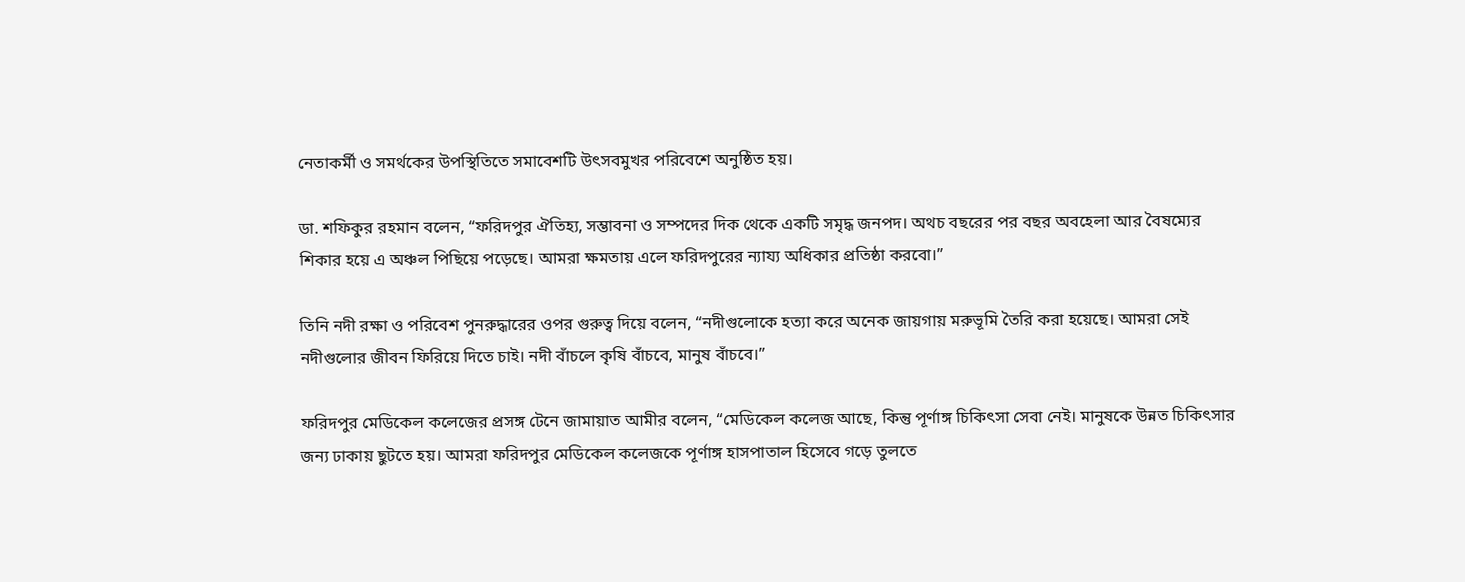নেতাকর্মী ও সমর্থকের উপস্থিতিতে সমাবেশটি উৎসবমুখর পরিবেশে অনুষ্ঠিত হয়।

ডা. শফিকুর রহমান বলেন, “ফরিদপুর ঐতিহ্য, সম্ভাবনা ও সম্পদের দিক থেকে একটি সমৃদ্ধ জনপদ। অথচ বছরের পর বছর অবহেলা আর বৈষম্যের শিকার হয়ে এ অঞ্চল পিছিয়ে পড়েছে। আমরা ক্ষমতায় এলে ফরিদপুরের ন্যায্য অধিকার প্রতিষ্ঠা করবো।”

তিনি নদী রক্ষা ও পরিবেশ পুনরুদ্ধারের ওপর গুরুত্ব দিয়ে বলেন, “নদীগুলোকে হত্যা করে অনেক জায়গায় মরুভূমি তৈরি করা হয়েছে। আমরা সেই নদীগুলোর জীবন ফিরিয়ে দিতে চাই। নদী বাঁচলে কৃষি বাঁচবে, মানুষ বাঁচবে।”

ফরিদপুর মেডিকেল কলেজের প্রসঙ্গ টেনে জামায়াত আমীর বলেন, “মেডিকেল কলেজ আছে, কিন্তু পূর্ণাঙ্গ চিকিৎসা সেবা নেই। মানুষকে উন্নত চিকিৎসার জন্য ঢাকায় ছুটতে হয়। আমরা ফরিদপুর মেডিকেল কলেজকে পূর্ণাঙ্গ হাসপাতাল হিসেবে গড়ে তুলতে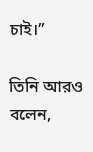চাই।”

তিনি আরও বলেন,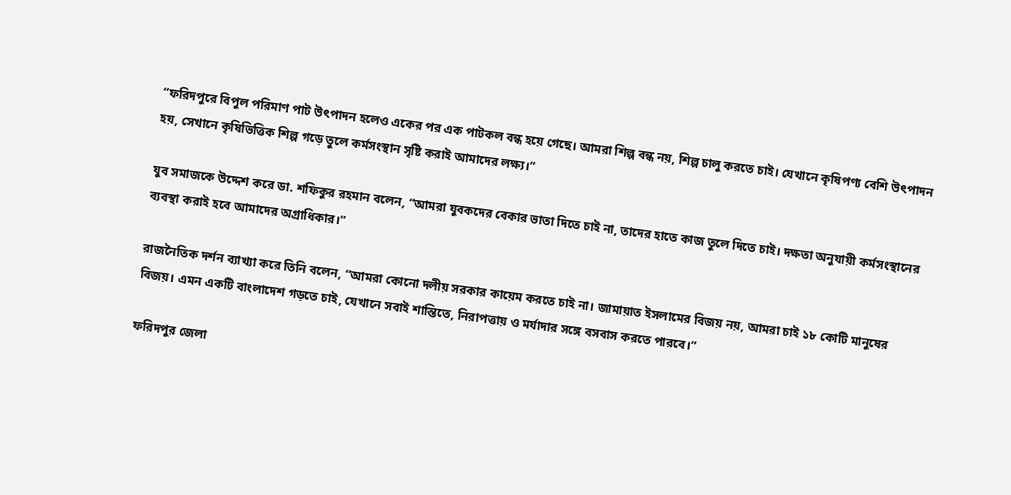“ফরিদপুরে বিপুল পরিমাণ পাট উৎপাদন হলেও একের পর এক পাটকল বন্ধ হয়ে গেছে। আমরা শিল্প বন্ধ নয়, শিল্প চালু করতে চাই। যেখানে কৃষিপণ্য বেশি উৎপাদন হয়, সেখানে কৃষিভিত্তিক শিল্প গড়ে তুলে কর্মসংস্থান সৃষ্টি করাই আমাদের লক্ষ্য।”

যুব সমাজকে উদ্দেশ করে ডা. শফিকুর রহমান বলেন, “আমরা যুবকদের বেকার ভাতা দিতে চাই না, তাদের হাতে কাজ তুলে দিতে চাই। দক্ষতা অনুযায়ী কর্মসংস্থানের ব্যবস্থা করাই হবে আমাদের অগ্রাধিকার।”

রাজনৈতিক দর্শন ব্যাখ্যা করে তিনি বলেন, “আমরা কোনো দলীয় সরকার কায়েম করতে চাই না। জামায়াত ইসলামের বিজয় নয়, আমরা চাই ১৮ কোটি মানুষের বিজয়। এমন একটি বাংলাদেশ গড়তে চাই, যেখানে সবাই শান্তিতে, নিরাপত্তায় ও মর্যাদার সঙ্গে বসবাস করতে পারবে।”

ফরিদপুর জেলা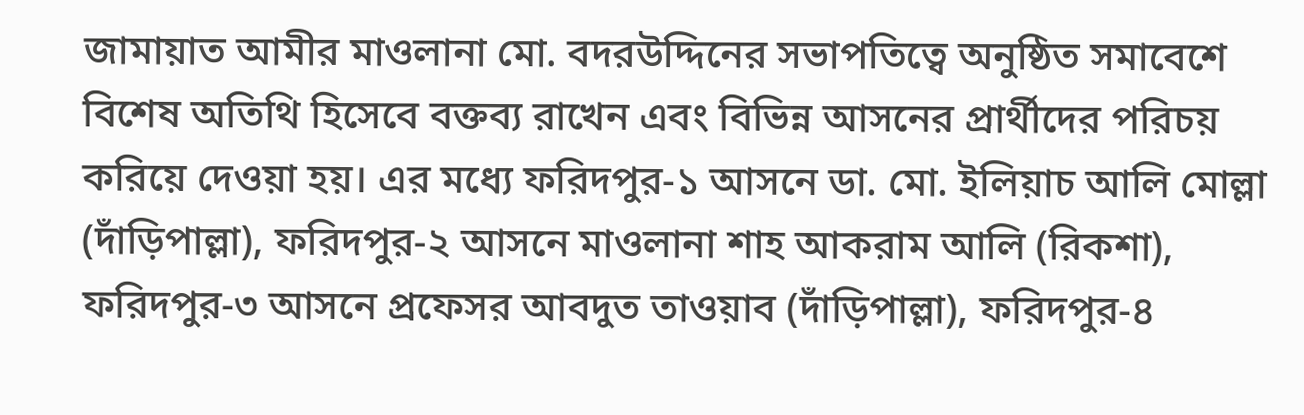জামায়াত আমীর মাওলানা মো. বদরউদ্দিনের সভাপতিত্বে অনুষ্ঠিত সমাবেশে বিশেষ অতিথি হিসেবে বক্তব্য রাখেন এবং বিভিন্ন আসনের প্রার্থীদের পরিচয় করিয়ে দেওয়া হয়। এর মধ্যে ফরিদপুর-১ আসনে ডা. মো. ইলিয়াচ আলি মোল্লা (দাঁড়িপাল্লা), ফরিদপুর-২ আসনে মাওলানা শাহ আকরাম আলি (রিকশা), ফরিদপুর-৩ আসনে প্রফেসর আবদুত তাওয়াব (দাঁড়িপাল্লা), ফরিদপুর-৪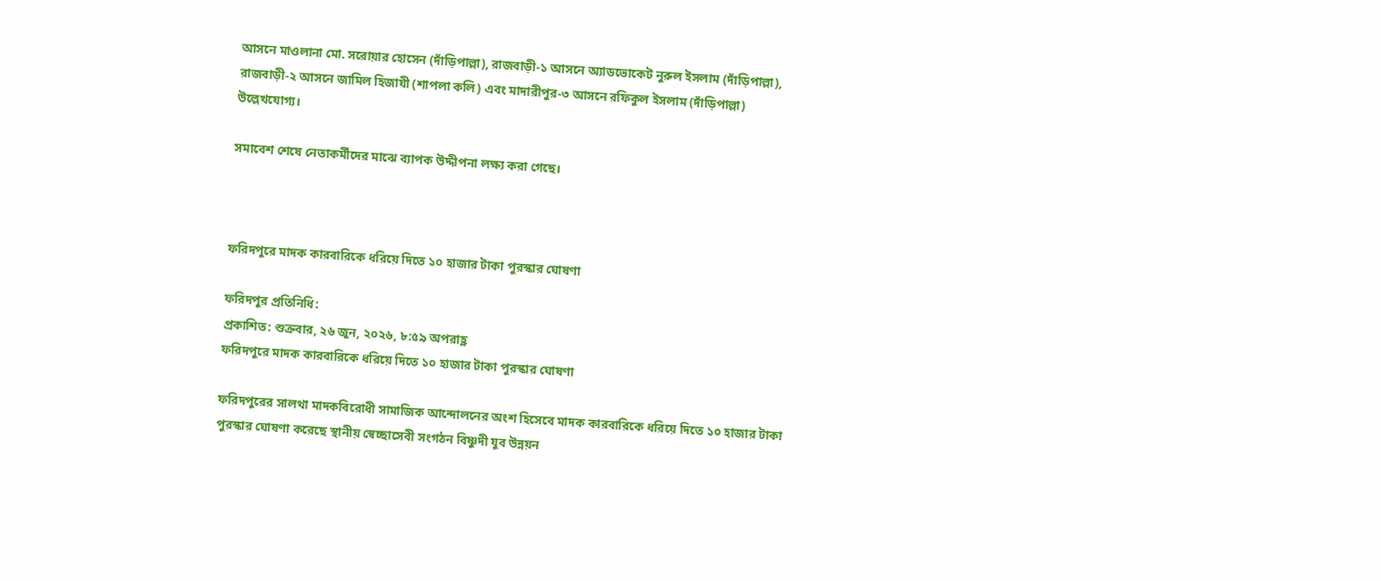আসনে মাওলানা মো. সরোয়ার হোসেন (দাঁড়িপাল্লা), রাজবাড়ী-১ আসনে অ্যাডভোকেট নুরুল ইসলাম (দাঁড়িপাল্লা), রাজবাড়ী-২ আসনে জামিল হিজাযী (শাপলা কলি) এবং মাদারীপুর-৩ আসনে রফিকুল ইসলাম (দাঁড়িপাল্লা) উল্লেখযোগ্য।

সমাবেশ শেষে নেতাকর্মীদের মাঝে ব্যাপক উদ্দীপনা লক্ষ্য করা গেছে।



ফরিদপুরে মাদক কারবারিকে ধরিয়ে দিতে ১০ হাজার টাকা পুরস্কার ঘোষণা

ফরিদপুর প্রতিনিধি:
প্রকাশিত: শুক্রবার, ২৬ জুন, ২০২৬, ৮:৫৯ অপরাহ্ণ
ফরিদপুরে মাদক কারবারিকে ধরিয়ে দিতে ১০ হাজার টাকা পুরস্কার ঘোষণা

ফরিদপুরের সালথা মাদকবিরোধী সামাজিক আন্দোলনের অংশ হিসেবে মাদক কারবারিকে ধরিয়ে দিতে ১০ হাজার টাকা পুরস্কার ঘোষণা করেছে স্থানীয় স্বেচ্ছাসেবী সংগঠন বিষ্ণুদী যুব উন্নয়ন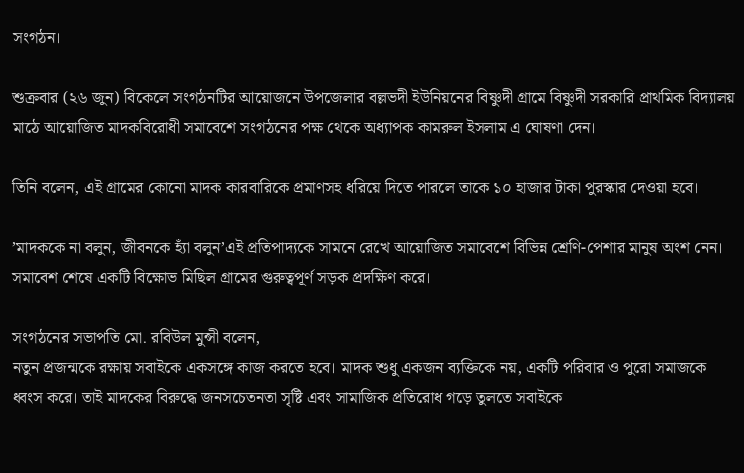সংগঠন।

শুক্রবার (২৬ জুন) বিকেলে সংগঠনটির আয়োজনে উপজেলার বল্লভদী ইউনিয়নের বিষ্ণুদী গ্রামে বিষ্ণুদী সরকারি প্রাথমিক বিদ্যালয় মাঠে আয়োজিত মাদকবিরোধী সমাবেশে সংগঠনের পক্ষ থেকে অধ্যাপক কামরুল ইসলাম এ ঘোষণা দেন।

তিনি বলেন, এই গ্রামের কোনো মাদক কারবারিকে প্রমাণসহ ধরিয়ে দিতে পারলে তাকে ১০ হাজার টাকা পুরস্কার দেওয়া হবে।

’মাদককে না বলুন, জীবনকে হ্যাঁ বলুন’এই প্রতিপাদ্যকে সামনে রেখে আয়োজিত সমাবেশে বিভিন্ন শ্রেণি-পেশার মানুষ অংশ নেন। সমাবেশ শেষে একটি বিক্ষোভ মিছিল গ্রামের গুরুত্বপূর্ণ সড়ক প্রদক্ষিণ করে।

সংগঠনের সভাপতি মো. রবিউল মুন্সী বলেন,
নতুন প্রজন্মকে রক্ষায় সবাইকে একসঙ্গে কাজ করতে হবে। মাদক শুধু একজন ব্যক্তিকে নয়, একটি পরিবার ও পুরো সমাজকে ধ্বংস করে। তাই মাদকের বিরুদ্ধে জনসচেতনতা সৃষ্টি এবং সামাজিক প্রতিরোধ গড়ে তুলতে সবাইকে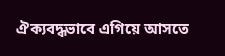ঐক্যবদ্ধভাবে এগিয়ে আসতে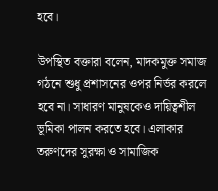হবে।

উপস্থিত বক্তারা বলেন, মাদকমুক্ত সমাজ গঠনে শুধু প্রশাসনের ওপর নির্ভর করলে হবে না। সাধারণ মানুষকেও দায়িত্বশীল ভূমিকা পালন করতে হবে। এলাকার তরুণদের সুরক্ষা ও সামাজিক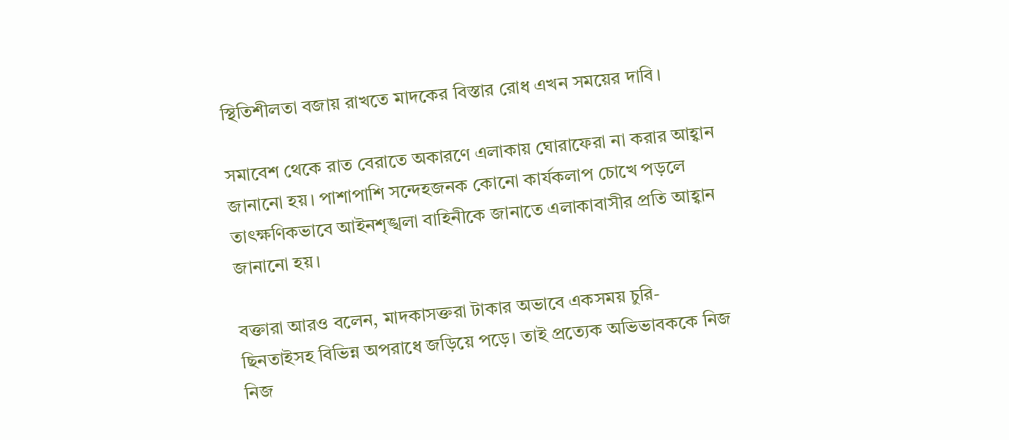স্থিতিশীলতা বজায় রাখতে মাদকের বিস্তার রোধ এখন সময়ের দাবি।

সমাবেশ থেকে রাত বেরাতে অকারণে এলাকায় ঘোরাফেরা না করার আহ্বান জানানো হয়। পাশাপাশি সন্দেহজনক কোনো কার্যকলাপ চোখে পড়লে তাৎক্ষণিকভাবে আইনশৃঙ্খলা বাহিনীকে জানাতে এলাকাবাসীর প্রতি আহ্বান জানানো হয়।

বক্তারা আরও বলেন, মাদকাসক্তরা টাকার অভাবে একসময় চুরি-ছিনতাইসহ বিভিন্ন অপরাধে জড়িয়ে পড়ে। তাই প্রত্যেক অভিভাবককে নিজ নিজ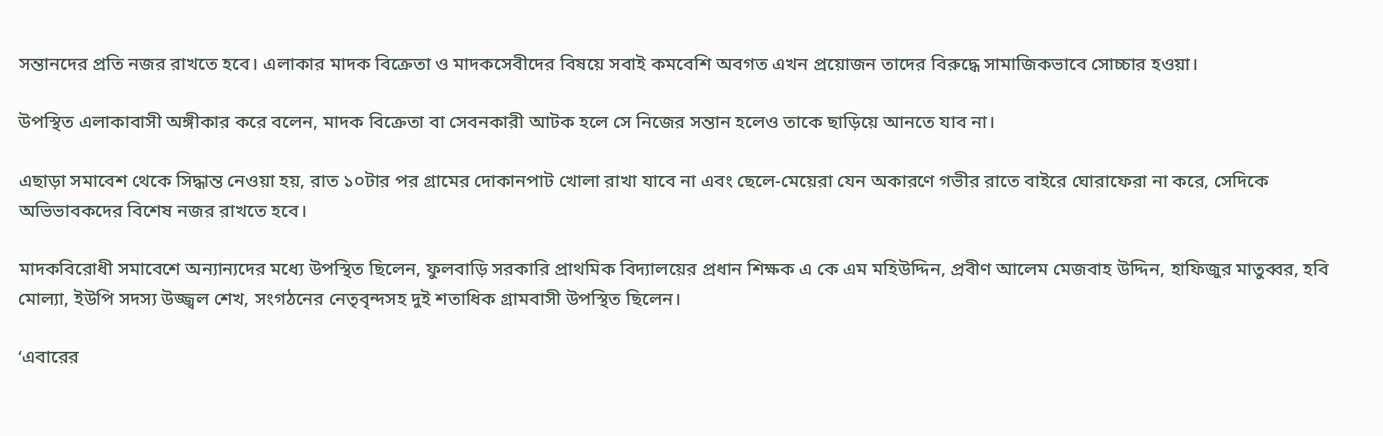সন্তানদের প্রতি নজর রাখতে হবে। এলাকার মাদক বিক্রেতা ও মাদকসেবীদের বিষয়ে সবাই কমবেশি অবগত এখন প্রয়োজন তাদের বিরুদ্ধে সামাজিকভাবে সোচ্চার হওয়া।

উপস্থিত এলাকাবাসী অঙ্গীকার করে বলেন, মাদক বিক্রেতা বা সেবনকারী আটক হলে সে নিজের সন্তান হলেও তাকে ছাড়িয়ে আনতে যাব না।

এছাড়া সমাবেশ থেকে সিদ্ধান্ত নেওয়া হয়, রাত ১০টার পর গ্রামের দোকানপাট খোলা রাখা যাবে না এবং ছেলে-মেয়েরা যেন অকারণে গভীর রাতে বাইরে ঘোরাফেরা না করে, সেদিকে অভিভাবকদের বিশেষ নজর রাখতে হবে।

মাদকবিরোধী সমাবেশে অন্যান্যদের মধ্যে উপস্থিত ছিলেন, ফুলবাড়ি সরকারি প্রাথমিক বিদ্যালয়ের প্রধান শিক্ষক এ কে এম মহিউদ্দিন, প্রবীণ আলেম মেজবাহ উদ্দিন, হাফিজুর মাতুব্বর, হবি মোল্যা, ইউপি সদস্য উজ্জ্বল শেখ, সংগঠনের নেতৃবৃন্দসহ দুই শতাধিক গ্রামবাসী উপস্থিত ছিলেন।

‘এবারের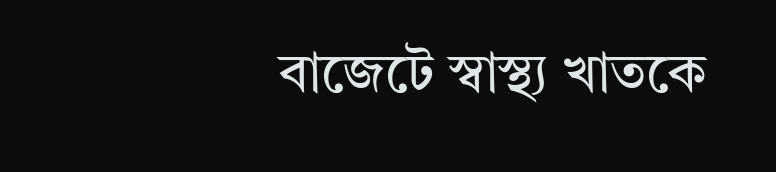বাজেটে স্বাস্থ্য খাতকে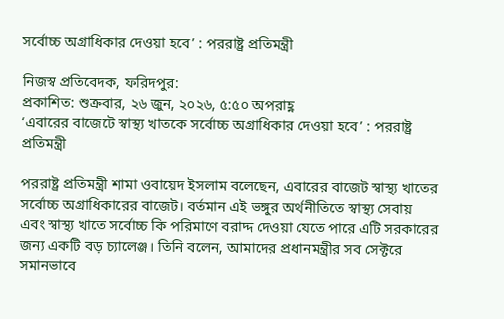সর্বোচ্চ অগ্রাধিকার দেওয়া হবে’ : পররাষ্ট্র প্রতিমন্ত্রী

নিজস্ব প্রতিবেদক, ফরিদপুর:
প্রকাশিত: শুক্রবার, ২৬ জুন, ২০২৬, ৫:৫০ অপরাহ্ণ
‘এবারের বাজেটে স্বাস্থ্য খাতকে সর্বোচ্চ অগ্রাধিকার দেওয়া হবে’ : পররাষ্ট্র প্রতিমন্ত্রী

পররাষ্ট্র প্রতিমন্ত্রী শামা ওবায়েদ ইসলাম বলেছেন, এবারের বাজেট স্বাস্থ্য খাতের সর্বোচ্চ অগ্রাধিকারের বাজেট। বর্তমান এই ভঙ্গুর অর্থনীতিতে স্বাস্থ্য সেবায় এবং স্বাস্থ্য খাতে সর্বোচ্চ কি পরিমাণে বরাদ্দ দেওয়া যেতে পারে এটি সরকারের জন্য একটি বড় চ্যালেঞ্জ। তিনি বলেন, আমাদের প্রধানমন্ত্রীর সব সেক্টরে সমানভাবে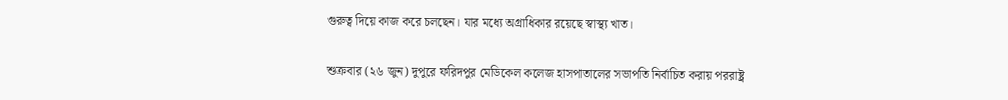গুরুত্ব দিয়ে কাজ করে চলছেন। যার মধ্যে অগ্রাধিকার রয়েছে স্বাস্থ্য খাত।

শুক্রবার (২৬ জুন) দুপুরে ফরিদপুর মেডিকেল কলেজ হাসপাতালের সভাপতি নির্বাচিত করায় পররাষ্ট্র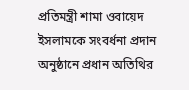প্রতিমন্ত্রী শামা ওবায়েদ ইসলামকে সংবর্ধনা প্রদান অনুষ্ঠানে প্রধান অতিথির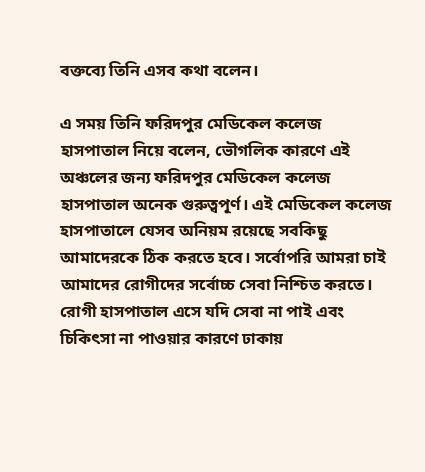বক্তব্যে তিনি এসব কথা বলেন।

এ সময় তিনি ফরিদপুর মেডিকেল কলেজ হাসপাতাল নিয়ে বলেন, ভৌগলিক কারণে এই অঞ্চলের জন্য ফরিদপুর মেডিকেল কলেজ হাসপাতাল অনেক গুরুত্বপূর্ণ। এই মেডিকেল কলেজ হাসপাতালে যেসব অনিয়ম রয়েছে সবকিছু আমাদেরকে ঠিক করতে হবে। সর্বোপরি আমরা চাই আমাদের রোগীদের সর্বোচ্চ সেবা নিশ্চিত করতে। রোগী হাসপাতাল এসে যদি সেবা না পাই এবং চিকিৎসা না পাওয়ার কারণে ঢাকায়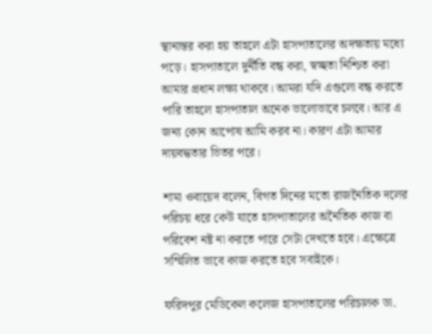স্থানান্তর করা হয় তাহলে এটা হাসপাতালের অদক্ষতায় মধ্যে পড়ে। হাসপাতালে দুর্নীতি বন্ধ করা, স্বচ্ছতা নিশ্চিত করা আমার প্রধান লক্ষ্য থাকবে। আমরা যদি এগুলো বন্ধ করতে পারি তাহলে হাসপাতাল অনেক ভালোভাবে চলবে। আর এ জন্য কোন আপোষ আমি করব না। কারণ এটা আমার দায়বদ্ধতার ভিতর পরে।

শামা ওবায়েদ বলেন, বিগত দিনের মতো রাজনৈতিক দলের পরিচয় ধরে কেউ যাতে হাসপাতালের অনৈতিক কাজ বা পরিবেশ নষ্ট না করতে পারে সেটা দেখতে হবে। এক্ষেত্রে সম্মিলিত ভাবে কাজ করতে হবে সবাইকে।

ফরিদপুর মেডিকেল কলেজ হাসপাতালের পরিচালক ডা.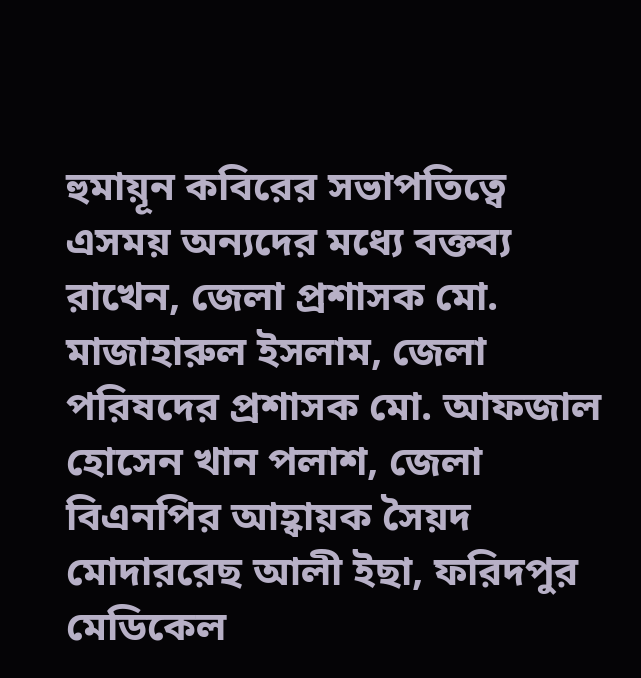হুমায়ূন কবিরের সভাপতিত্বে এসময় অন্যদের মধ্যে বক্তব্য রাখেন, জেলা প্রশাসক মো. মাজাহারুল ইসলাম, জেলা পরিষদের প্রশাসক মো. আফজাল হোসেন খান পলাশ, জেলা বিএনপির আহ্বায়ক সৈয়দ মোদাররেছ আলী ইছা, ফরিদপুর মেডিকেল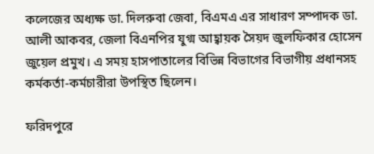কলেজের অধ্যক্ষ ডা. দিলরুবা জেবা, বিএমএ এর সাধারণ সম্পাদক ডা. আলী আকবর, জেলা বিএনপির যুগ্ম আহ্বায়ক সৈয়দ জুলফিকার হোসেন জুয়েল প্রমুখ। এ সময় হাসপাতালের বিভিন্ন বিভাগের বিভাগীয় প্রধানসহ কর্মকর্তা-কর্মচারীরা উপস্থিত ছিলেন।

ফরিদপুরে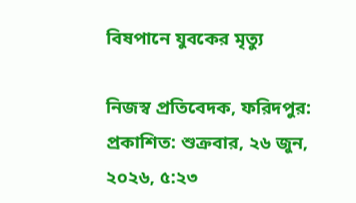বিষপানে যুবকের মৃত্যু

নিজস্ব প্রতিবেদক, ফরিদপুর:
প্রকাশিত: শুক্রবার, ২৬ জুন, ২০২৬, ৫:২৩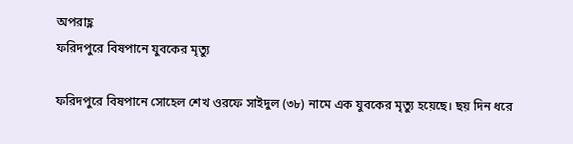অপরাহ্ণ
ফরিদপুরে বিষপানে যুবকের মৃত্যু

ফরিদপুরে বিষপানে সোহেল শেখ ওরফে সাইদুল (৩৮) নামে এক যুবকের মৃত্যু হয়েছে। ছয় দিন ধরে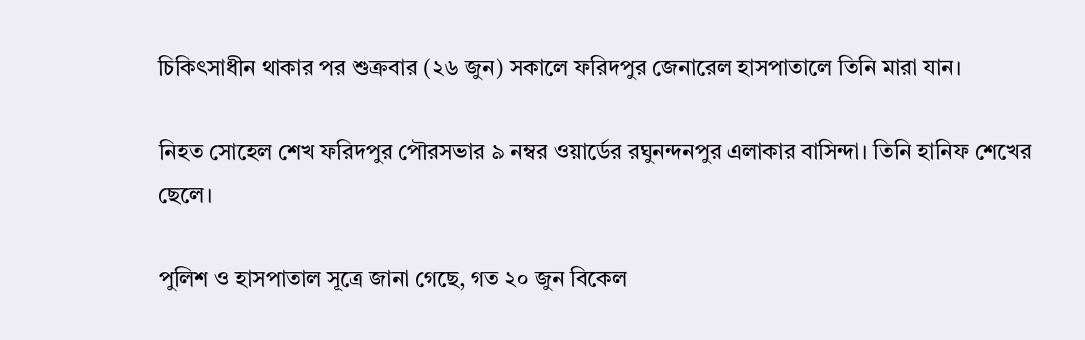চিকিৎসাধীন থাকার পর শুক্রবার (২৬ জুন) সকালে ফরিদপুর জেনারেল হাসপাতালে তিনি মারা যান।

নিহত সোহেল শেখ ফরিদপুর পৌরসভার ৯ নম্বর ওয়ার্ডের রঘুনন্দনপুর এলাকার বাসিন্দা। তিনি হানিফ শেখের ছেলে।

পুলিশ ও হাসপাতাল সূত্রে জানা গেছে, গত ২০ জুন বিকেল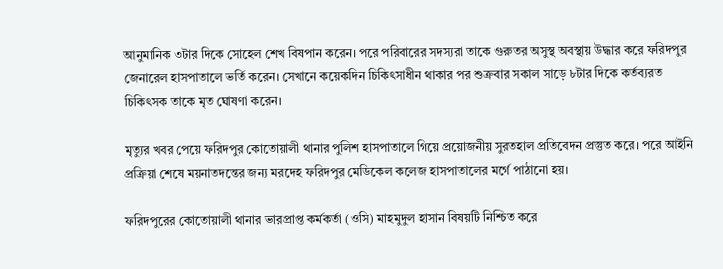আনুমানিক ৩টার দিকে সোহেল শেখ বিষপান করেন। পরে পরিবারের সদস্যরা তাকে গুরুতর অসুস্থ অবস্থায় উদ্ধার করে ফরিদপুর জেনারেল হাসপাতালে ভর্তি করেন। সেখানে কয়েকদিন চিকিৎসাধীন থাকার পর শুক্রবার সকাল সাড়ে ৮টার দিকে কর্তব্যরত চিকিৎসক তাকে মৃত ঘোষণা করেন।

মৃত্যুর খবর পেয়ে ফরিদপুর কোতোয়ালী থানার পুলিশ হাসপাতালে গিয়ে প্রয়োজনীয় সুরতহাল প্রতিবেদন প্রস্তুত করে। পরে আইনি প্রক্রিয়া শেষে ময়নাতদন্তের জন্য মরদেহ ফরিদপুর মেডিকেল কলেজ হাসপাতালের মর্গে পাঠানো হয়।

ফরিদপুরের কোতোয়ালী থানার ভারপ্রাপ্ত কর্মকর্তা (ওসি) মাহমুদুল হাসান বিষয়টি নিশ্চিত করে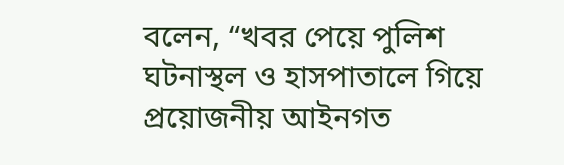বলেন, “খবর পেয়ে পুলিশ ঘটনাস্থল ও হাসপাতালে গিয়ে প্রয়োজনীয় আইনগত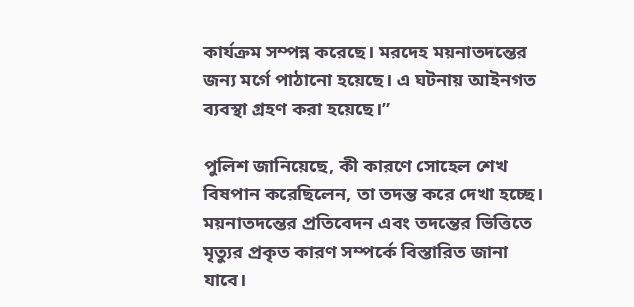কার্যক্রম সম্পন্ন করেছে। মরদেহ ময়নাতদন্তের জন্য মর্গে পাঠানো হয়েছে। এ ঘটনায় আইনগত ব্যবস্থা গ্রহণ করা হয়েছে।”

পুলিশ জানিয়েছে, কী কারণে সোহেল শেখ বিষপান করেছিলেন, তা তদন্ত করে দেখা হচ্ছে। ময়নাতদন্তের প্রতিবেদন এবং তদন্তের ভিত্তিতে মৃত্যুর প্রকৃত কারণ সম্পর্কে বিস্তারিত জানা যাবে।